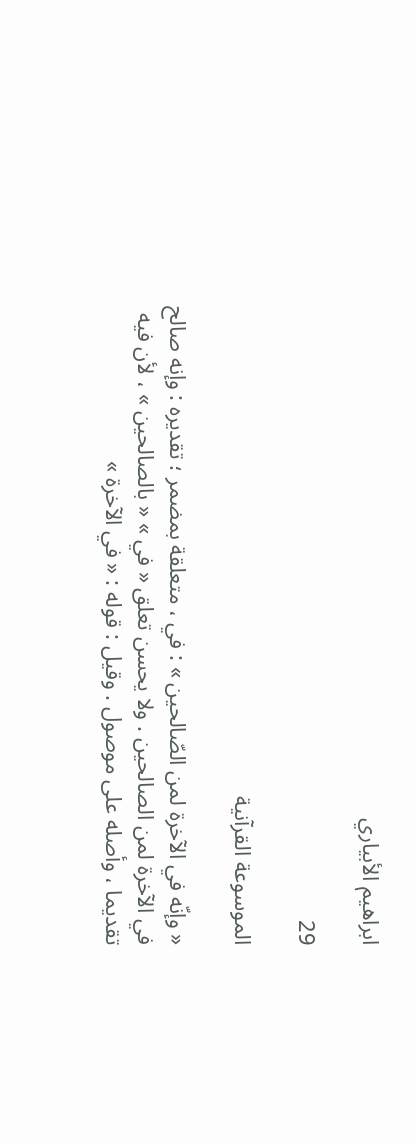ابراهيم الأبياري

29

الموسوعة القرآنية

« وإنّه في الآخرة لمن الصّالحين » : في ، متعلقة بمضمر ؛ تقديره : وإنه صالح في الآخرة لمن الصالحين . ولا يحسن تعلق « في » « بالصالحين » ، لأن فيه تقديما ، وأصله على موصول . وقيل : قوله : « في الآخرة »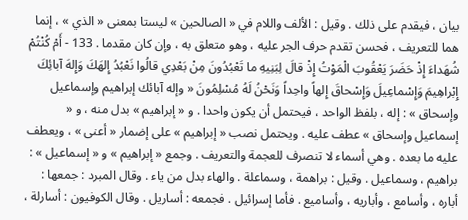بيان ، فيقدم على ذلك . وقيل : الألف واللام في « الصالحين » ليستا بمعنى « الذي » ، إنما هما للتعريف ، فحسن تقدم حرف الجر عليه ، وهو متعلق به ، وإن كان مقدما . 133 - أَمْ كُنْتُمْ شُهَداءَ إِذْ حَضَرَ يَعْقُوبَ الْمَوْتُ إِذْ قالَ لِبَنِيهِ ما تَعْبُدُونَ مِنْ بَعْدِي قالُوا نَعْبُدُ إِلهَكَ وَإِلهَ آبائِكَ إِبْراهِيمَ وَإِسْماعِيلَ وَإِسْحاقَ إِلهاً واحِداً وَنَحْنُ لَهُ مُسْلِمُونَ « وإله آبائك إبراهيم وإسماعيل وإسحاق » : إله ، بلفظ الواحد ، فيحتمل أن يكون واحدا . و « إبراهيم » بدل منه ، و « إسماعيل وإسحاق » عطف عليه . ويحتمل نصب « إبراهيم » على إضمار « أعنى » ، ويعطف عليه ما بعده . وهي أسماء لا تنصرف للعجمة والتعريف . وجمع « إبراهيم » و « إسماعيل » : براهيم ، وسماعيل . وقيل : براهمة ، وسماعلة . والهاء بدل من ياء . وقال المبرد : جمعها : أباره ، وأسامع ، وأباريه ، وأساميع . فأما إسرائيل . فجمعه : أساريل . وقال الكوفيون : أسارلة ،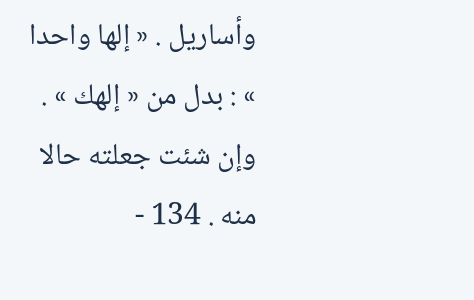وأساريل . « إلها واحدا » : بدل من « إلهك » . وإن شئت جعلته حالا منه . 134 -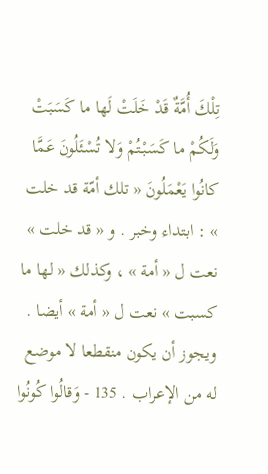تِلْكَ أُمَّةٌ قَدْ خَلَتْ لَها ما كَسَبَتْ وَلَكُمْ ما كَسَبْتُمْ وَلا تُسْئَلُونَ عَمَّا كانُوا يَعْمَلُونَ « تلك أمّة قد خلت » : ابتداء وخبر . و « قد خلت » نعت ل « أمة » ، وكذلك « لها ما كسبت » نعت ل « أمة » أيضا . ويجوز أن يكون منقطعا لا موضع له من الإعراب . 135 - وَقالُوا كُونُوا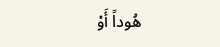هُوداً أَوْ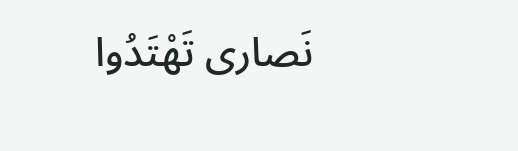نَصارى تَهْتَدُوا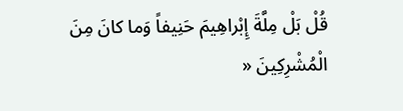قُلْ بَلْ مِلَّةَ إِبْراهِيمَ حَنِيفاً وَما كانَ مِنَ الْمُشْرِكِينَ «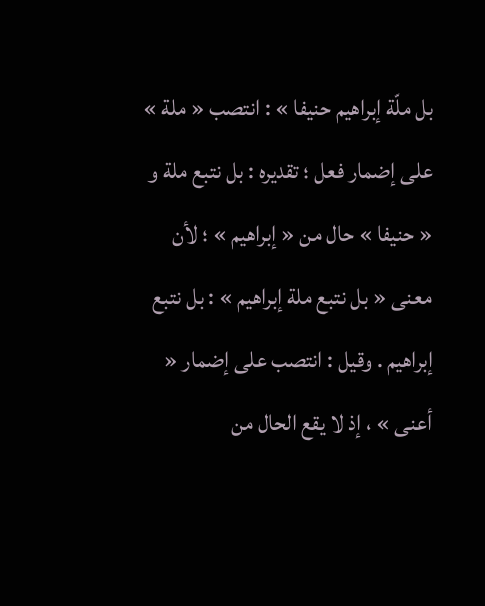بل ملّة إبراهيم حنيفا » : انتصب « ملة » على إضمار فعل ؛ تقديره : بل نتبع ملة و « حنيفا » حال من « إبراهيم » ؛ لأن معنى « بل نتبع ملة إبراهيم » : بل نتبع إبراهيم . وقيل : انتصب على إضمار « أعنى » ، إذ لا يقع الحال من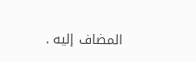المضاف إليه .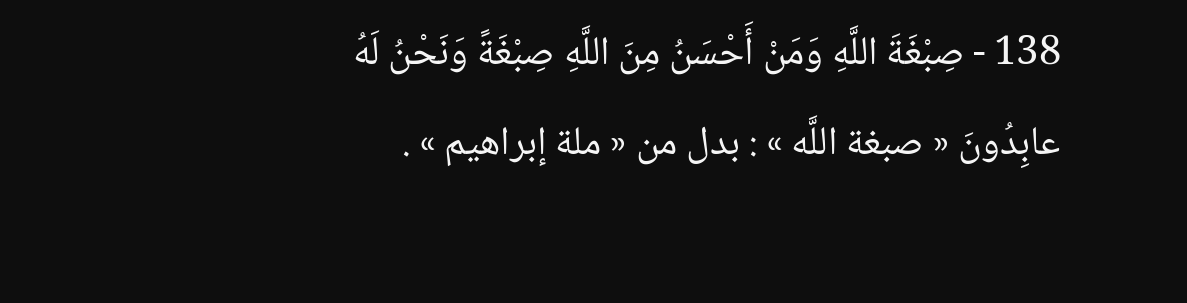138 - صِبْغَةَ اللَّهِ وَمَنْ أَحْسَنُ مِنَ اللَّهِ صِبْغَةً وَنَحْنُ لَهُ عابِدُونَ « صبغة اللَّه » : بدل من « ملة إبراهيم » .